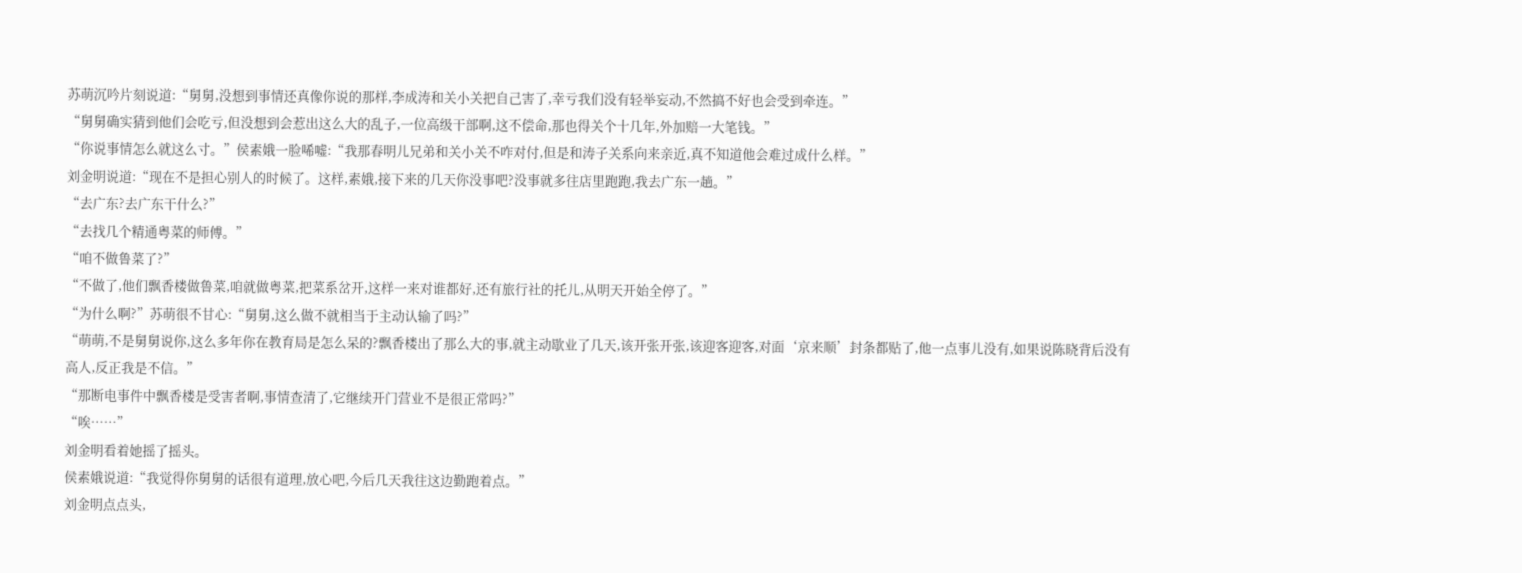苏萌沉吟片刻说道:“舅舅,没想到事情还真像你说的那样,李成涛和关小关把自己害了,幸亏我们没有轻举妄动,不然搞不好也会受到牵连。”
“舅舅确实猜到他们会吃亏,但没想到会惹出这么大的乱子,一位高级干部啊,这不偿命,那也得关个十几年,外加赔一大笔钱。”
“你说事情怎么就这么寸。”侯素娥一脸唏嘘:“我那春明儿兄弟和关小关不咋对付,但是和涛子关系向来亲近,真不知道他会难过成什么样。”
刘金明说道:“现在不是担心别人的时候了。这样,素娥,接下来的几天你没事吧?没事就多往店里跑跑,我去广东一趟。”
“去广东?去广东干什么?”
“去找几个精通粤菜的师傅。”
“咱不做鲁菜了?”
“不做了,他们飘香楼做鲁菜,咱就做粤菜,把菜系岔开,这样一来对谁都好,还有旅行社的托儿,从明天开始全停了。”
“为什么啊?”苏萌很不甘心:“舅舅,这么做不就相当于主动认输了吗?”
“萌萌,不是舅舅说你,这么多年你在教育局是怎么呆的?飘香楼出了那么大的事,就主动歇业了几天,该开张开张,该迎客迎客,对面‘京来顺’封条都贴了,他一点事儿没有,如果说陈晓背后没有高人,反正我是不信。”
“那断电事件中飘香楼是受害者啊,事情查清了,它继续开门营业不是很正常吗?”
“唉……”
刘金明看着她摇了摇头。
侯素娥说道:“我觉得你舅舅的话很有道理,放心吧,今后几天我往这边勤跑着点。”
刘金明点点头,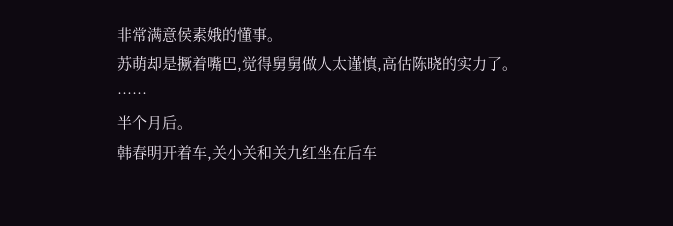非常满意侯素娥的懂事。
苏萌却是撅着嘴巴,觉得舅舅做人太谨慎,高估陈晓的实力了。
……
半个月后。
韩春明开着车,关小关和关九红坐在后车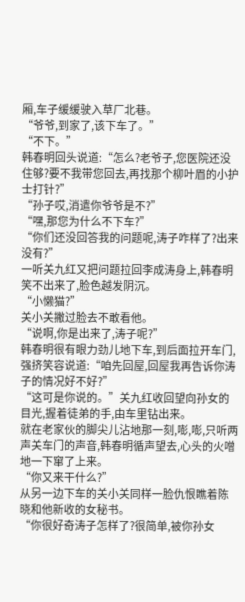厢,车子缓缓驶入草厂北巷。
“爷爷,到家了,该下车了。”
“不下。”
韩春明回头说道:“怎么?老爷子,您医院还没住够?要不我带您回去,再找那个柳叶眉的小护士打针?”
“孙子哎,消遣你爷爷是不?”
“嘿,那您为什么不下车?”
“你们还没回答我的问题呢,涛子咋样了?出来没有?”
一听关九红又把问题拉回李成涛身上,韩春明笑不出来了,脸色越发阴沉。
“小懒猫?”
关小关撇过脸去不敢看他。
“说啊,你是出来了,涛子呢?”
韩春明很有眼力劲儿地下车,到后面拉开车门,强挤笑容说道:“咱先回屋,回屋我再告诉你涛子的情况好不好?”
“这可是你说的。”关九红收回望向孙女的目光,握着徒弟的手,由车里钻出来。
就在老家伙的脚尖儿沾地那一刻,嘭,嘭,只听两声关车门的声音,韩春明循声望去,心头的火噌地一下窜了上来。
“你又来干什么?”
从另一边下车的关小关同样一脸仇恨瞧着陈晓和他新收的女秘书。
“你很好奇涛子怎样了?很简单,被你孙女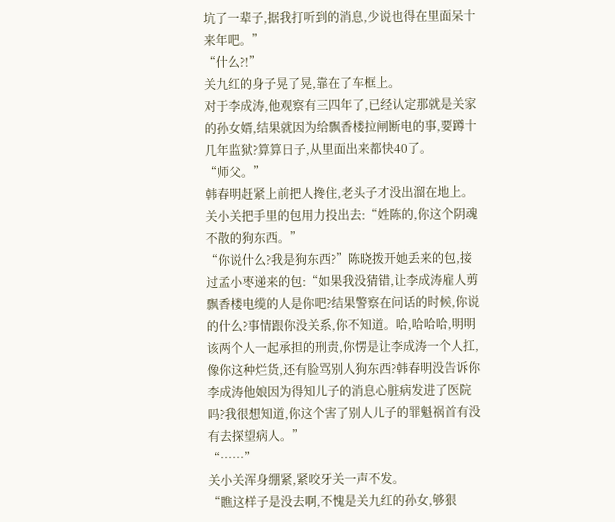坑了一辈子,据我打听到的消息,少说也得在里面呆十来年吧。”
“什么?!”
关九红的身子晃了晃,靠在了车框上。
对于李成涛,他观察有三四年了,已经认定那就是关家的孙女婿,结果就因为给飘香楼拉闸断电的事,要蹲十几年监狱?算算日子,从里面出来都快40了。
“师父。”
韩春明赶紧上前把人搀住,老头子才没出溜在地上。
关小关把手里的包用力投出去:“姓陈的,你这个阴魂不散的狗东西。”
“你说什么?我是狗东西?”陈晓拨开她丢来的包,接过孟小枣递来的包:“如果我没猜错,让李成涛雇人剪飘香楼电缆的人是你吧?结果警察在问话的时候,你说的什么?事情跟你没关系,你不知道。哈,哈哈哈,明明该两个人一起承担的刑责,你愣是让李成涛一个人扛,像你这种烂货,还有脸骂别人狗东西?韩春明没告诉你李成涛他娘因为得知儿子的消息心脏病发进了医院吗?我很想知道,你这个害了别人儿子的罪魁祸首有没有去探望病人。”
“……”
关小关浑身绷紧,紧咬牙关一声不发。
“瞧这样子是没去啊,不愧是关九红的孙女,够狠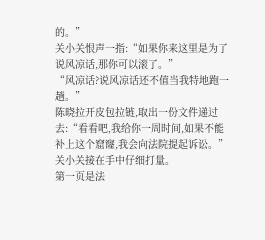的。”
关小关恨声一指:“如果你来这里是为了说风凉话,那你可以滚了。”
“风凉话?说风凉话还不值当我特地跑一趟。”
陈晓拉开皮包拉链,取出一份文件递过去:“看看吧,我给你一周时间,如果不能补上这个窟窿,我会向法院提起诉讼。”
关小关接在手中仔细打量。
第一页是法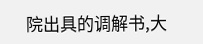院出具的调解书,大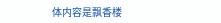体内容是飘香楼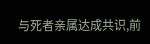与死者亲属达成共识,前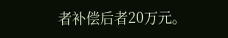者补偿后者20万元。